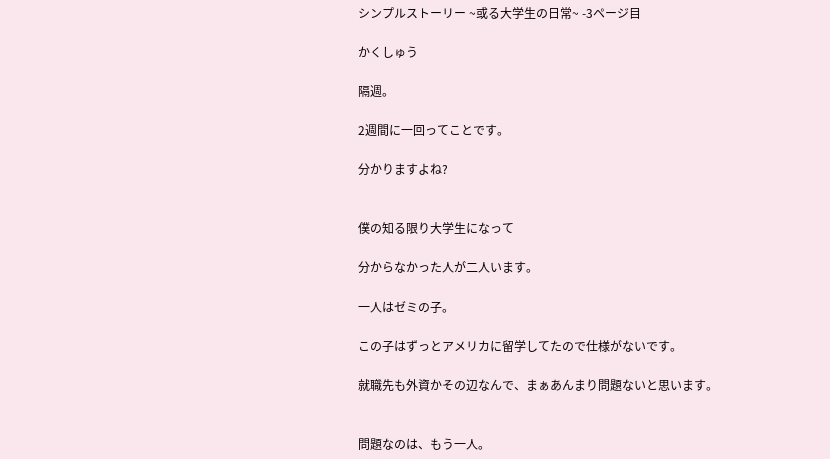シンプルストーリー ~或る大学生の日常~ -3ページ目

かくしゅう

隔週。

2週間に一回ってことです。

分かりますよね?


僕の知る限り大学生になって

分からなかった人が二人います。

一人はゼミの子。

この子はずっとアメリカに留学してたので仕様がないです。

就職先も外資かその辺なんで、まぁあんまり問題ないと思います。


問題なのは、もう一人。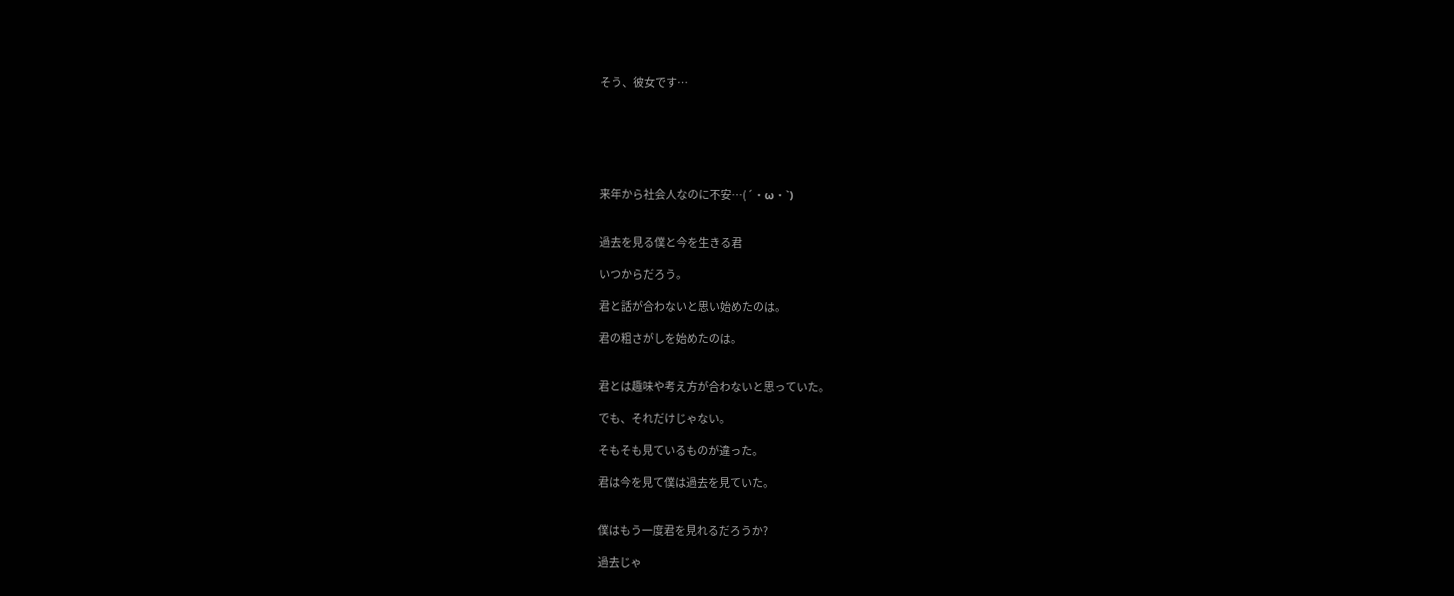そう、彼女です…






来年から社会人なのに不安…(´・ω・`)


過去を見る僕と今を生きる君

いつからだろう。

君と話が合わないと思い始めたのは。

君の粗さがしを始めたのは。


君とは趣味や考え方が合わないと思っていた。

でも、それだけじゃない。

そもそも見ているものが違った。

君は今を見て僕は過去を見ていた。


僕はもう一度君を見れるだろうか?

過去じゃ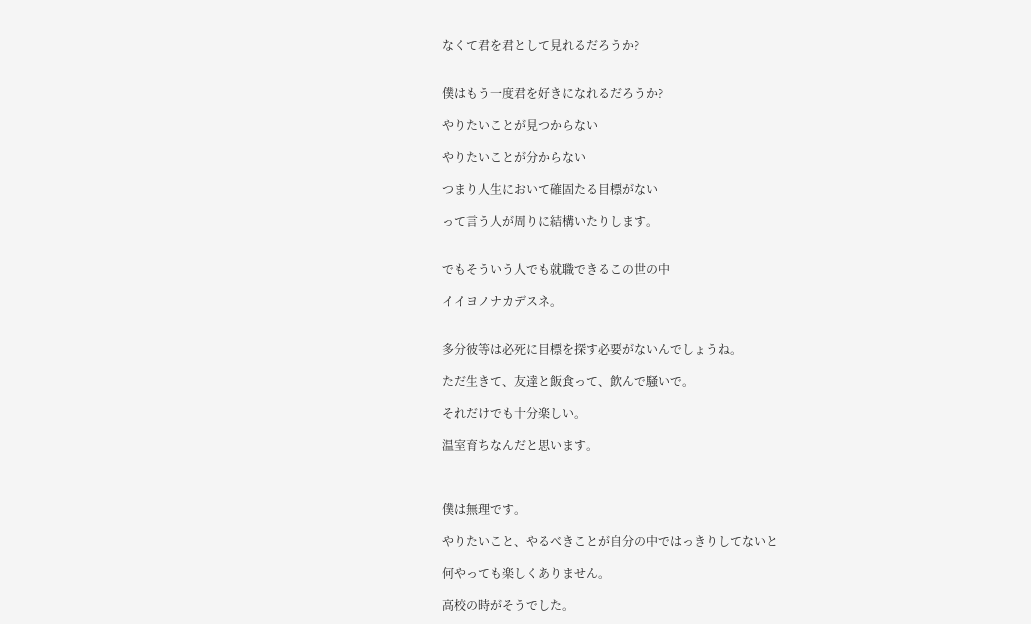なくて君を君として見れるだろうか?


僕はもう一度君を好きになれるだろうか?

やりたいことが見つからない

やりたいことが分からない

つまり人生において確固たる目標がない

って言う人が周りに結構いたりします。


でもそういう人でも就職できるこの世の中

イイヨノナカデスネ。


多分彼等は必死に目標を探す必要がないんでしょうね。

ただ生きて、友達と飯食って、飲んで騒いで。

それだけでも十分楽しい。

温室育ちなんだと思います。



僕は無理です。

やりたいこと、やるべきことが自分の中ではっきりしてないと

何やっても楽しくありません。

高校の時がそうでした。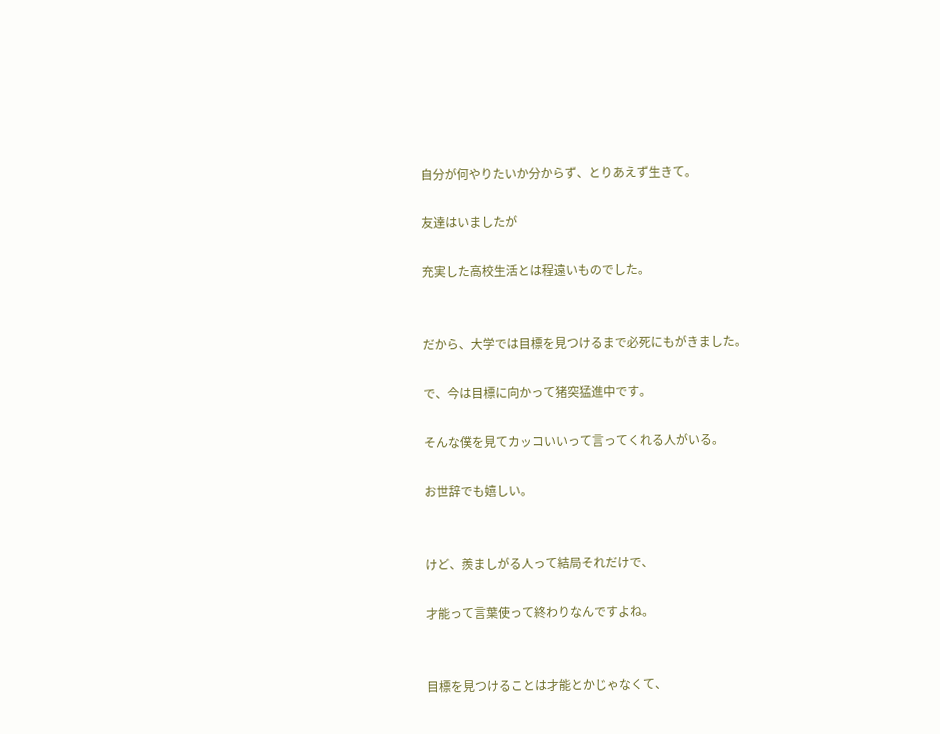自分が何やりたいか分からず、とりあえず生きて。

友達はいましたが

充実した高校生活とは程遠いものでした。


だから、大学では目標を見つけるまで必死にもがきました。

で、今は目標に向かって猪突猛進中です。

そんな僕を見てカッコいいって言ってくれる人がいる。

お世辞でも嬉しい。


けど、羨ましがる人って結局それだけで、

才能って言葉使って終わりなんですよね。


目標を見つけることは才能とかじゃなくて、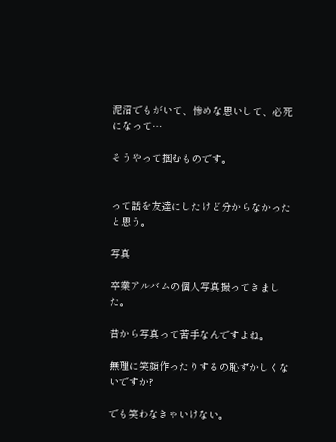泥沼でもがいて、惨めな思いして、必死になって…

そうやって掴むものです。


って話を友達にしたけど分からなかったと思う。

写真

卒業アルバムの個人写真撮ってきました。

昔から写真って苦手なんですよね。

無理に笑顔作ったりするの恥ずかしくないですか?

でも笑わなきゃいけない。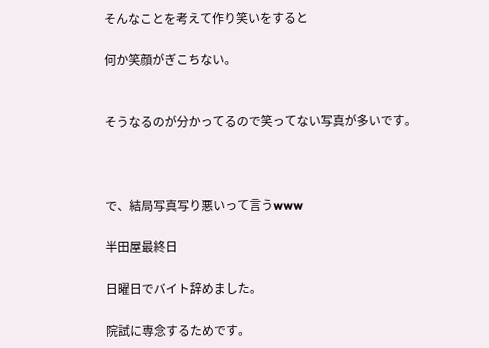そんなことを考えて作り笑いをすると

何か笑顔がぎこちない。


そうなるのが分かってるので笑ってない写真が多いです。



で、結局写真写り悪いって言うwww

半田屋最終日

日曜日でバイト辞めました。

院試に専念するためです。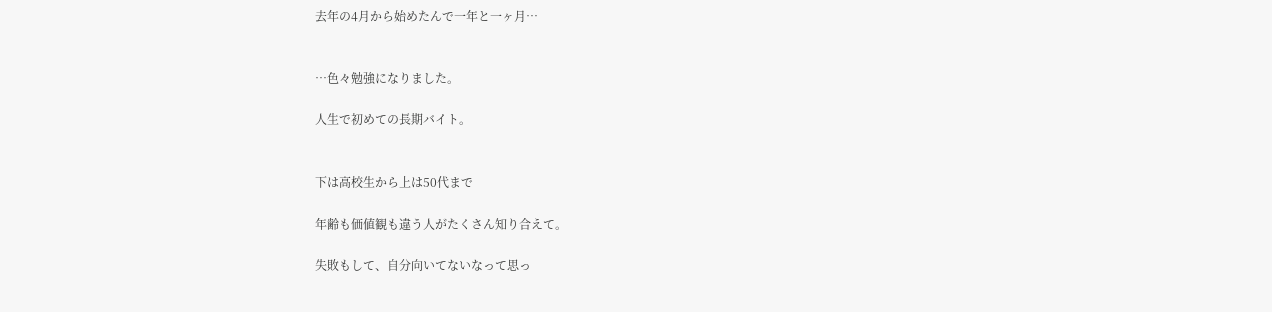去年の4月から始めたんで一年と一ヶ月…


…色々勉強になりました。

人生で初めての長期バイト。


下は高校生から上は50代まで

年齢も価値観も違う人がたくさん知り合えて。

失敗もして、自分向いてないなって思っ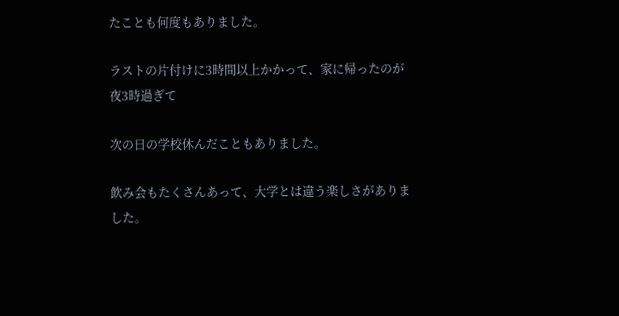たことも何度もありました。

ラストの片付けに3時間以上かかって、家に帰ったのが夜3時過ぎて

次の日の学校休んだこともありました。

飲み会もたくさんあって、大学とは違う楽しさがありました。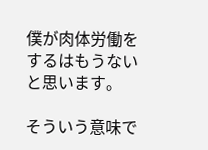僕が肉体労働をするはもうないと思います。

そういう意味で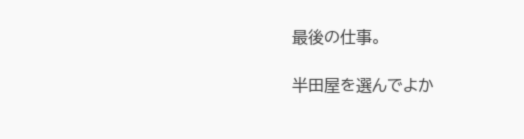最後の仕事。

半田屋を選んでよか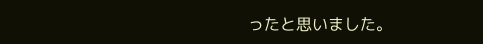ったと思いました。